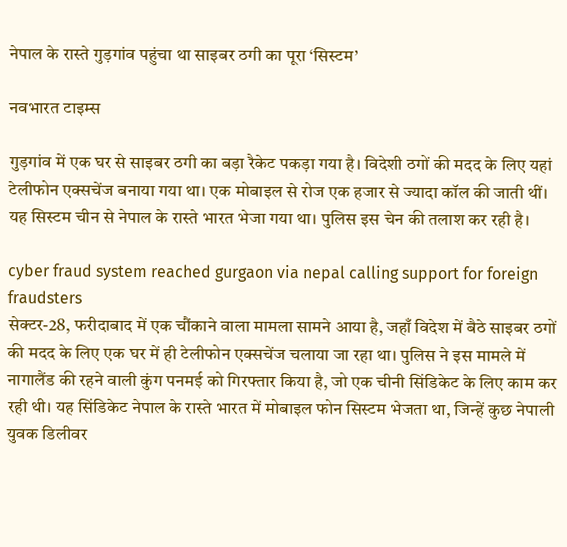नेपाल के रास्ते गुड़गांव पहुंचा था साइबर ठगी का पूरा ‘सिस्टम’

नवभारत टाइम्स

गुड़गांव में एक घर से साइबर ठगी का बड़ा रैकेट पकड़ा गया है। विदेशी ठगों की मदद के लिए यहां टेलीफोन एक्सचेंज बनाया गया था। एक मोबाइल से रोज एक हजार से ज्यादा कॉल की जाती थीं। यह सिस्टम चीन से नेपाल के रास्ते भारत भेजा गया था। पुलिस इस चेन की तलाश कर रही है।

cyber fraud system reached gurgaon via nepal calling support for foreign fraudsters
सेक्टर-28, फरीदाबाद में एक चौंकाने वाला मामला सामने आया है, जहाँ विदेश में बैठे साइबर ठगों की मदद के लिए एक घर में ही टेलीफोन एक्सचेंज चलाया जा रहा था। पुलिस ने इस मामले में नागालैंड की रहने वाली कुंग पनमई को गिरफ्तार किया है, जो एक चीनी सिंडिकेट के लिए काम कर रही थी। यह सिंडिकेट नेपाल के रास्ते भारत में मोबाइल फोन सिस्टम भेजता था, जिन्हें कुछ नेपाली युवक डिलीवर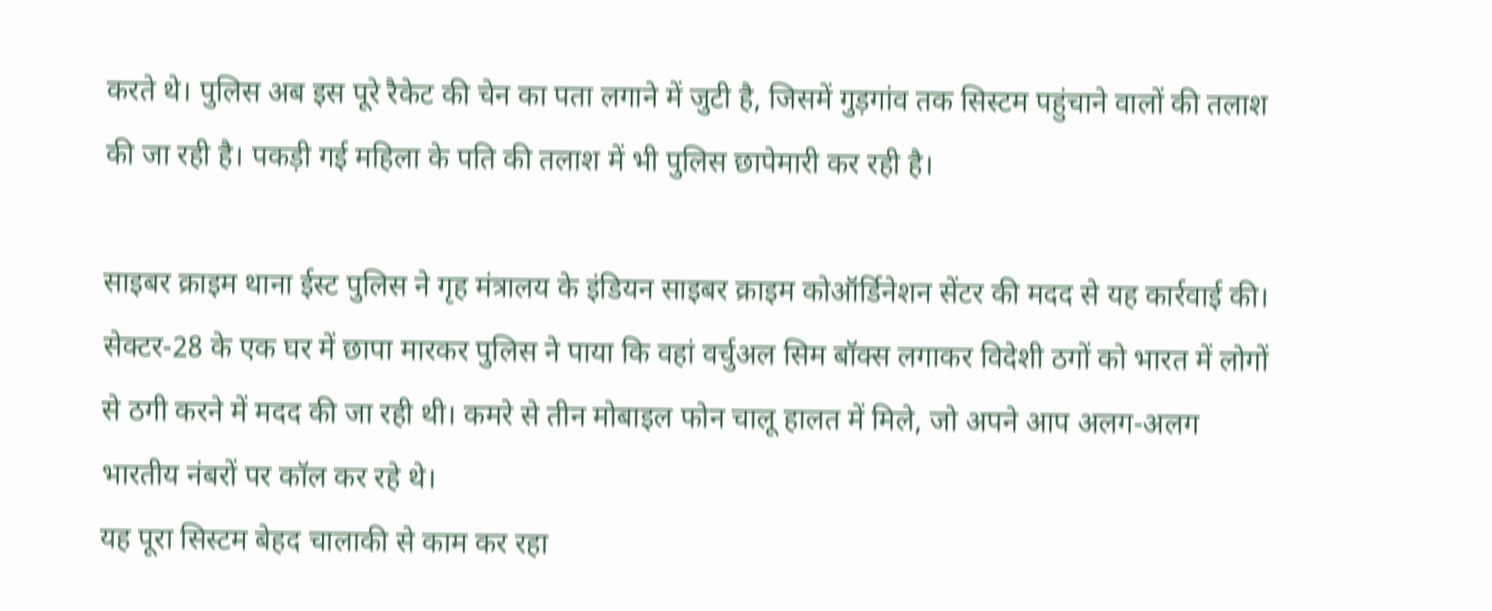करते थे। पुलिस अब इस पूरे रैकेट की चेन का पता लगाने में जुटी है, जिसमें गुड़गांव तक सिस्टम पहुंचाने वालों की तलाश की जा रही है। पकड़ी गई महिला के पति की तलाश में भी पुलिस छापेमारी कर रही है।

साइबर क्राइम थाना ईस्ट पुलिस ने गृह मंत्रालय के इंडियन साइबर क्राइम कोऑर्डिनेशन सेंटर की मदद से यह कार्रवाई की। सेक्टर-28 के एक घर में छापा मारकर पुलिस ने पाया कि वहां वर्चुअल सिम बॉक्स लगाकर विदेशी ठगों को भारत में लोगों से ठगी करने में मदद की जा रही थी। कमरे से तीन मोबाइल फोन चालू हालत में मिले, जो अपने आप अलग-अलग भारतीय नंबरों पर कॉल कर रहे थे।
यह पूरा सिस्टम बेहद चालाकी से काम कर रहा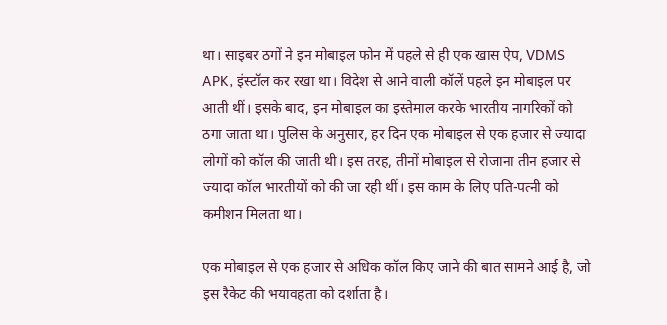था। साइबर ठगों ने इन मोबाइल फोन में पहले से ही एक खास ऐप, VDMS APK, इंस्टॉल कर रखा था। विदेश से आने वाली कॉलें पहले इन मोबाइल पर आती थीं। इसके बाद, इन मोबाइल का इस्तेमाल करके भारतीय नागरिकों को ठगा जाता था। पुलिस के अनुसार, हर दिन एक मोबाइल से एक हजार से ज्यादा लोगों को कॉल की जाती थी। इस तरह, तीनों मोबाइल से रोजाना तीन हजार से ज्यादा कॉल भारतीयों को की जा रही थीं। इस काम के लिए पति-पत्नी को कमीशन मिलता था।

एक मोबाइल से एक हजार से अधिक कॉल किए जाने की बात सामने आई है, जो इस रैकेट की भयावहता को दर्शाता है।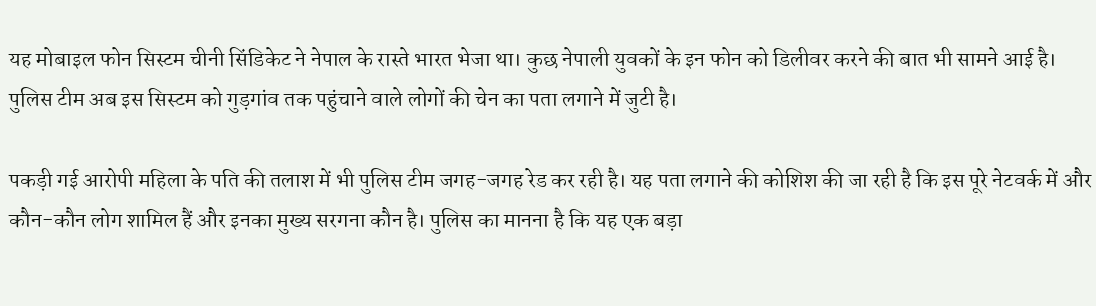यह मोबाइल फोन सिस्टम चीनी सिंडिकेट ने नेपाल के रास्ते भारत भेजा था। कुछ नेपाली युवकों के इन फोन को डिलीवर करने की बात भी सामने आई है। पुलिस टीम अब इस सिस्टम को गुड़गांव तक पहुंचाने वाले लोगों की चेन का पता लगाने में जुटी है।

पकड़ी गई आरोपी महिला के पति की तलाश में भी पुलिस टीम जगह-जगह रेड कर रही है। यह पता लगाने की कोशिश की जा रही है कि इस पूरे नेटवर्क में और कौन-कौन लोग शामिल हैं और इनका मुख्य सरगना कौन है। पुलिस का मानना है कि यह एक बड़ा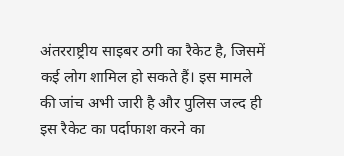अंतरराष्ट्रीय साइबर ठगी का रैकेट है, जिसमें कई लोग शामिल हो सकते हैं। इस मामले की जांच अभी जारी है और पुलिस जल्द ही इस रैकेट का पर्दाफाश करने का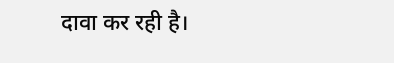दावा कर रही है।